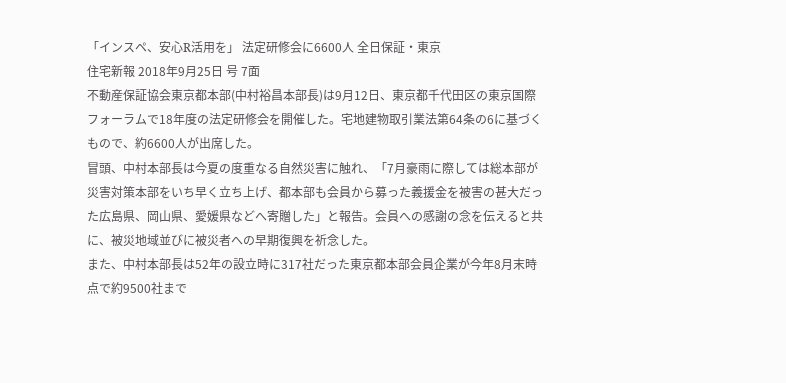「インスペ、安心R活用を」 法定研修会に6600人 全日保証・東京
住宅新報 2018年9月25日 号 7面
不動産保証協会東京都本部(中村裕昌本部長)は9月12日、東京都千代田区の東京国際フォーラムで18年度の法定研修会を開催した。宅地建物取引業法第64条の6に基づくもので、約6600人が出席した。
冒頭、中村本部長は今夏の度重なる自然災害に触れ、「7月豪雨に際しては総本部が災害対策本部をいち早く立ち上げ、都本部も会員から募った義援金を被害の甚大だった広島県、岡山県、愛媛県などへ寄贈した」と報告。会員への感謝の念を伝えると共に、被災地域並びに被災者への早期復興を祈念した。
また、中村本部長は52年の設立時に317社だった東京都本部会員企業が今年8月末時点で約9500社まで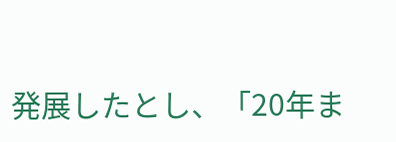発展したとし、「20年ま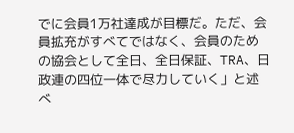でに会員1万社達成が目標だ。ただ、会員拡充がすべてではなく、会員のための協会として全日、全日保証、TRA、日政連の四位一体で尽力していく」と述べ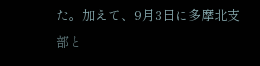た。加えて、9月3日に多摩北支部と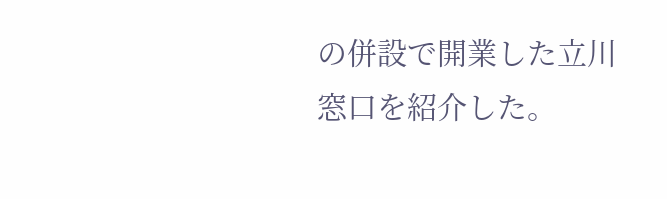の併設で開業した立川窓口を紹介した。